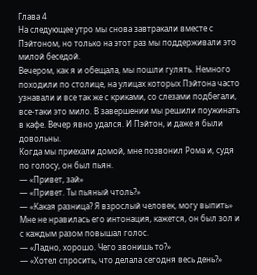Глава 4
На следующее утро мы снова завтракали вместе с Пэйтоном, но только на этот раз мы поддерживали это милой беседой.
Вечером, как я и обещала, мы пошли гулять. Немного походили по столице, на улицах которых Пэйтона часто узнавали и все так же с криками, со слезами подбегали, все-таки это мило. В завершении мы решили поужинать в кафе. Вечер явно удался. И Пэйтон, и даже я были довольны.
Когда мы приехали домой, мне позвонил Рома и, судя по голосу, он был пьян.
— «Привет, зай»
— «Привет. Ты пьяный чтоль?»
— «Какая разница? Я взрослый человек, могу выпить»
Мне не нравилась его интонация, кажется, он был зол и с каждым разом повышал голос.
— «Ладно, хорошо. Чего звонишь то?»
— «Хотел спросить, что делала сегодня весь день?»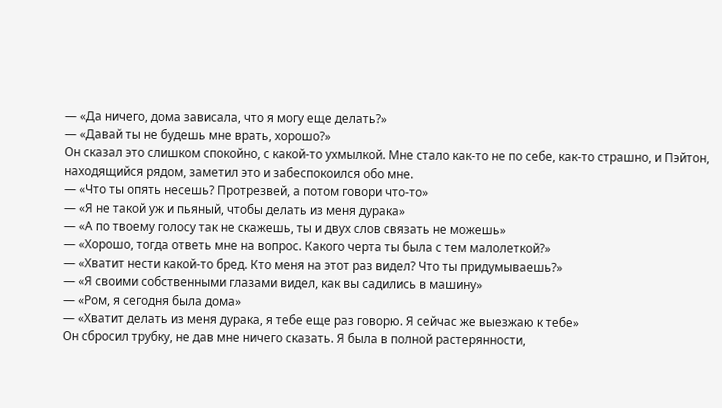— «Да ничего, дома зависала, что я могу еще делать?»
— «Давай ты не будешь мне врать, хорошо?»
Он сказал это слишком спокойно, с какой-то ухмылкой. Мне стало как-то не по себе, как-то страшно, и Пэйтон, находящийся рядом, заметил это и забеспокоился обо мне.
— «Что ты опять несешь? Протрезвей, а потом говори что-то»
— «Я не такой уж и пьяный, чтобы делать из меня дурака»
— «А по твоему голосу так не скажешь, ты и двух слов связать не можешь»
— «Хорошо, тогда ответь мне на вопрос. Какого черта ты была с тем малолеткой?»
— «Хватит нести какой-то бред. Кто меня на этот раз видел? Что ты придумываешь?»
— «Я своими собственными глазами видел, как вы садились в машину»
— «Ром, я сегодня была дома»
— «Хватит делать из меня дурака, я тебе еще раз говорю. Я сейчас же выезжаю к тебе»
Он сбросил трубку, не дав мне ничего сказать. Я была в полной растерянности,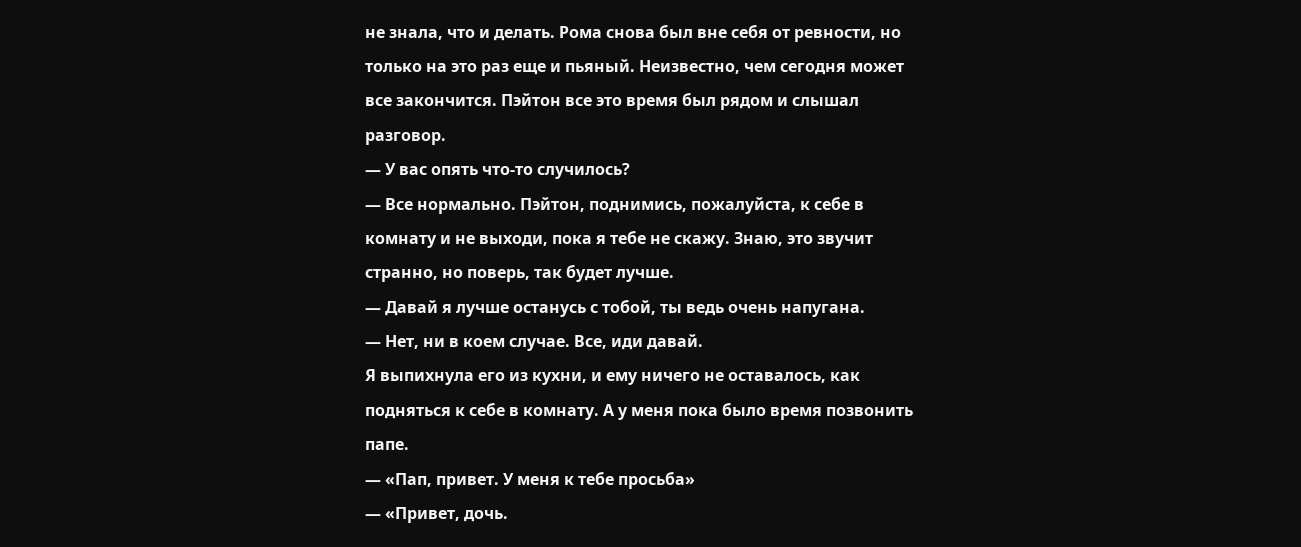не знала, что и делать. Рома снова был вне себя от ревности, но только на это раз еще и пьяный. Неизвестно, чем сегодня может все закончится. Пэйтон все это время был рядом и слышал разговор.
— У вас опять что-то случилось?
— Все нормально. Пэйтон, поднимись, пожалуйста, к себе в комнату и не выходи, пока я тебе не скажу. Знаю, это звучит странно, но поверь, так будет лучше.
— Давай я лучше останусь с тобой, ты ведь очень напугана.
— Нет, ни в коем случае. Все, иди давай.
Я выпихнула его из кухни, и ему ничего не оставалось, как подняться к себе в комнату. А у меня пока было время позвонить папе.
— «Пап, привет. У меня к тебе просьба»
— «Привет, дочь.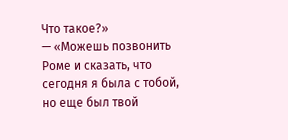Что такое?»
— «Можешь позвонить Роме и сказать, что сегодня я была с тобой, но еще был твой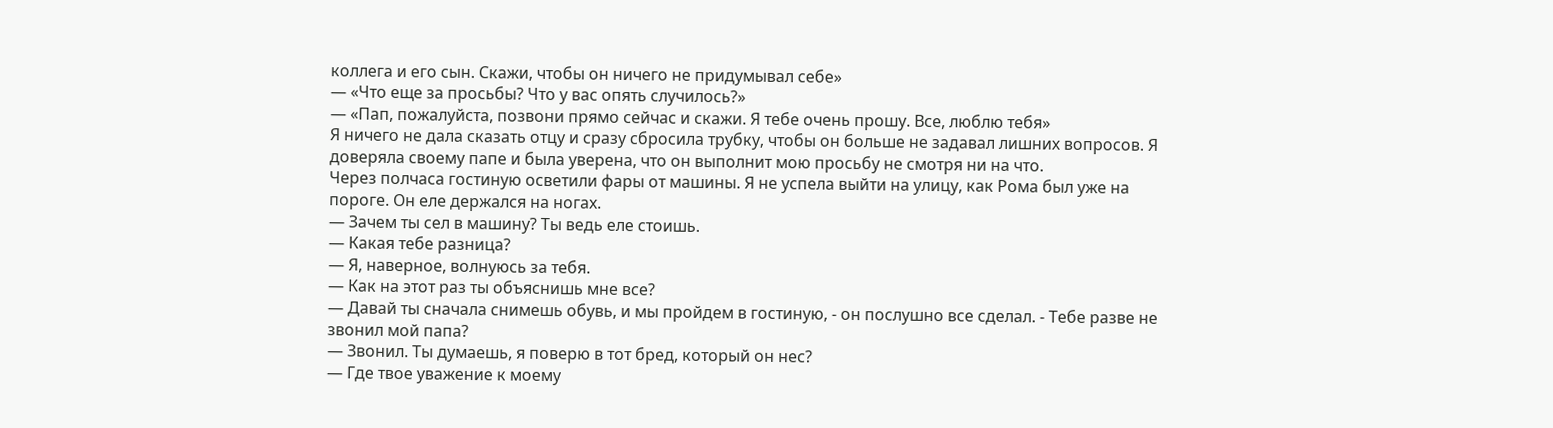коллега и его сын. Скажи, чтобы он ничего не придумывал себе»
— «Что еще за просьбы? Что у вас опять случилось?»
— «Пап, пожалуйста, позвони прямо сейчас и скажи. Я тебе очень прошу. Все, люблю тебя»
Я ничего не дала сказать отцу и сразу сбросила трубку, чтобы он больше не задавал лишних вопросов. Я доверяла своему папе и была уверена, что он выполнит мою просьбу не смотря ни на что.
Через полчаса гостиную осветили фары от машины. Я не успела выйти на улицу, как Рома был уже на пороге. Он еле держался на ногах.
— Зачем ты сел в машину? Ты ведь еле стоишь.
— Какая тебе разница?
— Я, наверное, волнуюсь за тебя.
— Как на этот раз ты объяснишь мне все?
— Давай ты сначала снимешь обувь, и мы пройдем в гостиную, - он послушно все сделал. - Тебе разве не звонил мой папа?
— Звонил. Ты думаешь, я поверю в тот бред, который он нес?
— Где твое уважение к моему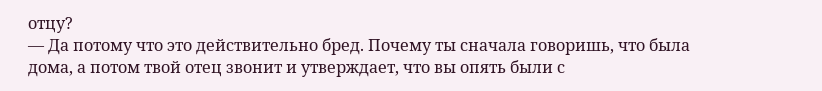отцу?
— Да потому что это действительно бред. Почему ты сначала говоришь, что была дома, а потом твой отец звонит и утверждает, что вы опять были с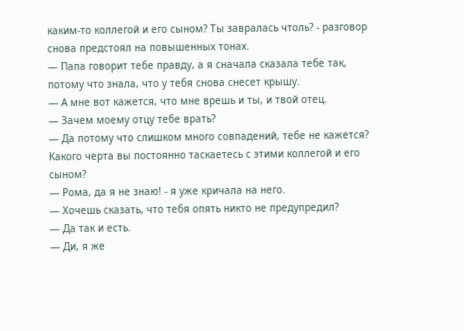каким-то коллегой и его сыном? Ты завралась чтоль? - разговор снова предстоял на повышенных тонах.
— Папа говорит тебе правду, а я сначала сказала тебе так, потому что знала, что у тебя снова снесет крышу.
— А мне вот кажется, что мне врешь и ты, и твой отец.
— Зачем моему отцу тебе врать?
— Да потому что слишком много совпадений, тебе не кажется? Какого черта вы постоянно таскаетесь с этими коллегой и его сыном?
— Рома, да я не знаю! - я уже кричала на него.
— Хочешь сказать, что тебя опять никто не предупредил?
— Да так и есть.
— Ди, я же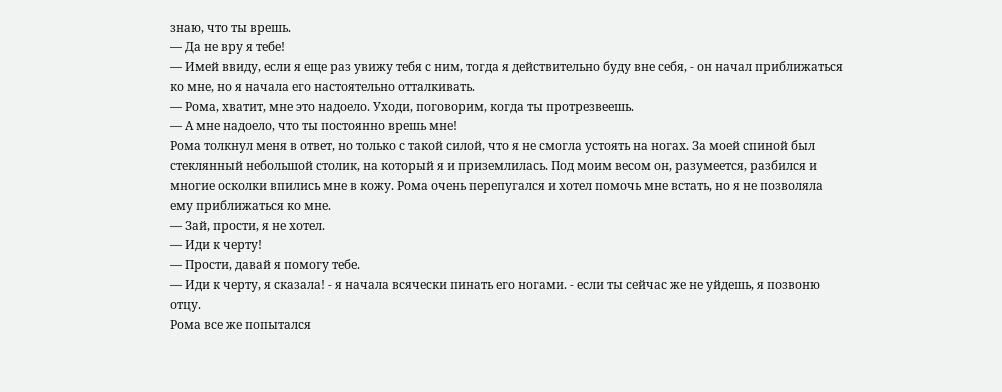знаю, что ты врешь.
— Да не вру я тебе!
— Имей ввиду, если я еще раз увижу тебя с ним, тогда я действительно буду вне себя, - он начал приближаться ко мне, но я начала его настоятельно отталкивать.
— Рома, хватит, мне это надоело. Уходи, поговорим, когда ты протрезвеешь.
— А мне надоело, что ты постоянно врешь мне!
Рома толкнул меня в ответ, но только с такой силой, что я не смогла устоять на ногах. За моей спиной был стеклянный небольшой столик, на который я и приземлилась. Под моим весом он, разумеется, разбился и многие осколки впились мне в кожу. Рома очень перепугался и хотел помочь мне встать, но я не позволяла ему приближаться ко мне.
— Зай, прости, я не хотел.
— Иди к черту!
— Прости, давай я помогу тебе.
— Иди к черту, я сказала! - я начала всячески пинать его ногами. - если ты сейчас же не уйдешь, я позвоню отцу.
Рома все же попытался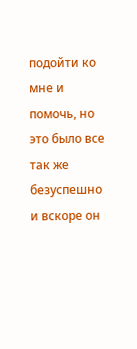подойти ко мне и помочь, но это было все так же безуспешно и вскоре он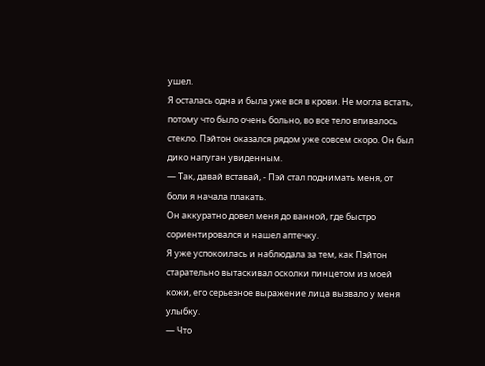ушел.
Я осталась одна и была уже вся в крови. Не могла встать, потому что было очень больно, во все тело впивалось стекло. Пэйтон оказался рядом уже совсем скоро. Он был дико напуган увиденным.
— Так, давай вставай, - Пэй стал поднимать меня, от боли я начала плакать.
Он аккуратно довел меня до ванной, где быстро сориентировался и нашел аптечку.
Я уже успокоилась и наблюдала за тем, как Пэйтон старательно вытаскивал осколки пинцетом из моей кожи, его серьезное выражение лица вызвало у меня улыбку.
— Что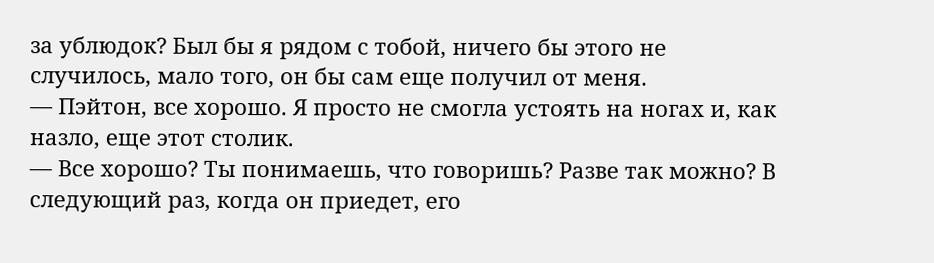за ублюдок? Был бы я рядом с тобой, ничего бы этого не случилось, мало того, он бы сам еще получил от меня.
— Пэйтон, все хорошо. Я просто не смогла устоять на ногах и, как назло, еще этот столик.
— Все хорошо? Ты понимаешь, что говоришь? Разве так можно? В следующий раз, когда он приедет, его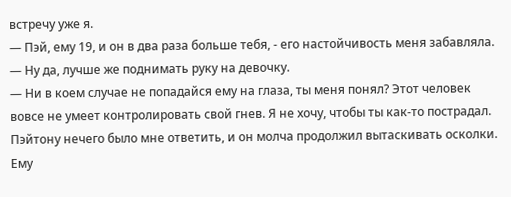встречу уже я.
— Пэй, ему 19, и он в два раза больше тебя, - его настойчивость меня забавляла.
— Ну да, лучше же поднимать руку на девочку.
— Ни в коем случае не попадайся ему на глаза, ты меня понял? Этот человек вовсе не умеет контролировать свой гнев. Я не хочу, чтобы ты как-то пострадал.
Пэйтону нечего было мне ответить, и он молча продолжил вытаскивать осколки. Ему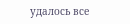удалось все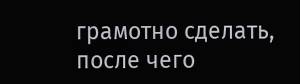грамотно сделать, после чего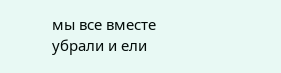мы все вместе убрали и ели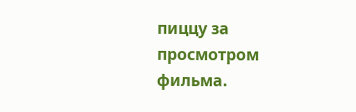пиццу за просмотром фильма.